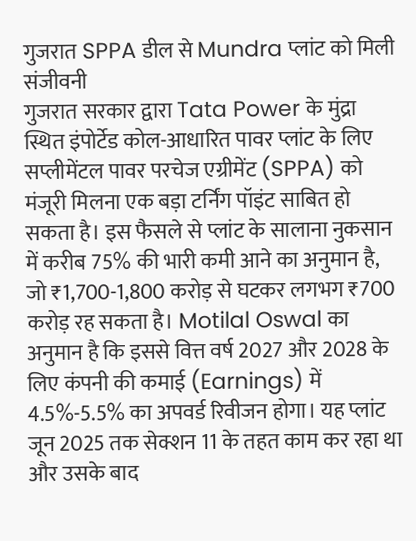गुजरात SPPA डील से Mundra प्लांट को मिली संजीवनी
गुजरात सरकार द्वारा Tata Power के मुंद्रा स्थित इंपोर्टेड कोल-आधारित पावर प्लांट के लिए सप्लीमेंटल पावर परचेज एग्रीमेंट (SPPA) को मंजूरी मिलना एक बड़ा टर्निंग पॉइंट साबित हो सकता है। इस फैसले से प्लांट के सालाना नुकसान में करीब 75% की भारी कमी आने का अनुमान है, जो ₹1,700-1,800 करोड़ से घटकर लगभग ₹700 करोड़ रह सकता है। Motilal Oswal का अनुमान है कि इससे वित्त वर्ष 2027 और 2028 के लिए कंपनी की कमाई (Earnings) में 4.5%-5.5% का अपवर्ड रिवीजन होगा। यह प्लांट जून 2025 तक सेक्शन 11 के तहत काम कर रहा था और उसके बाद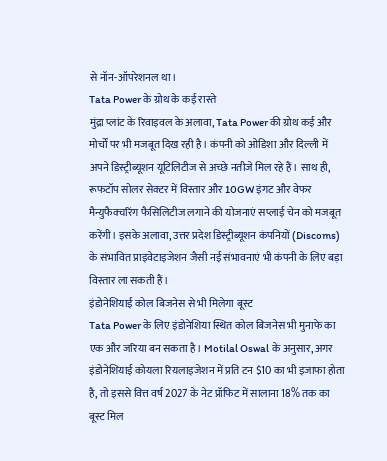से नॉन-ऑपरेशनल था।
Tata Power के ग्रोथ के कई रास्ते
मुंद्रा प्लांट के रिवाइवल के अलावा, Tata Power की ग्रोथ कई और मोर्चों पर भी मजबूत दिख रही है। कंपनी को ओडिशा और दिल्ली में अपने डिस्ट्रीब्यूशन यूटिलिटीज से अच्छे नतीजे मिल रहे हैं। साथ ही, रूफटॉप सोलर सेक्टर में विस्तार और 10GW इंगट और वेफर मैन्युफैक्चरिंग फैसिलिटीज लगाने की योजनाएं सप्लाई चेन को मजबूत करेंगी। इसके अलावा, उत्तर प्रदेश डिस्ट्रीब्यूशन कंपनियों (Discoms) के संभावित प्राइवेटाइजेशन जैसी नई संभावनाएं भी कंपनी के लिए बड़ा विस्तार ला सकती हैं।
इंडोनेशियाई कोल बिजनेस से भी मिलेगा बूस्ट
Tata Power के लिए इंडोनेशिया स्थित कोल बिजनेस भी मुनाफे का एक और जरिया बन सकता है। Motilal Oswal के अनुसार, अगर इंडोनेशियाई कोयला रियलाइजेशन में प्रति टन $10 का भी इजाफा होता है, तो इससे वित्त वर्ष 2027 के नेट प्रॉफिट में सालाना 18% तक का बूस्ट मिल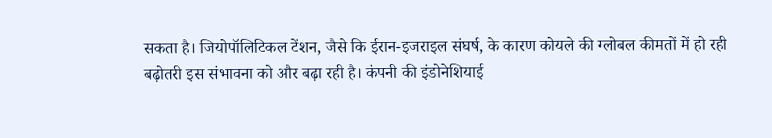सकता है। जियोपॉलिटिकल टेंशन, जैसे कि ईरान-इजराइल संघर्ष, के कारण कोयले की ग्लोबल कीमतों में हो रही बढ़ोतरी इस संभावना को और बढ़ा रही है। कंपनी की इंडोनेशियाई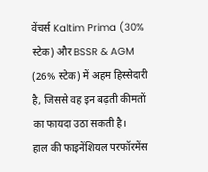वेंचर्स Kaltim Prima (30% स्टेक) और BSSR & AGM (26% स्टेक) में अहम हिस्सेदारी है, जिससे वह इन बढ़ती कीमतों का फायदा उठा सकती है।
हाल की फाइनेंशियल परफॉरमेंस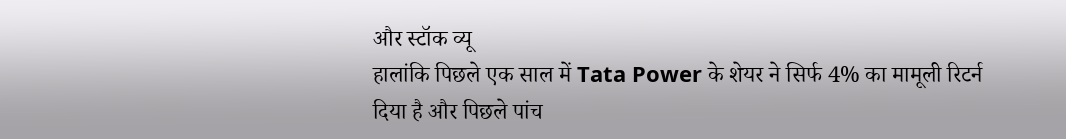और स्टॉक व्यू
हालांकि पिछले एक साल में Tata Power के शेयर ने सिर्फ 4% का मामूली रिटर्न दिया है और पिछले पांच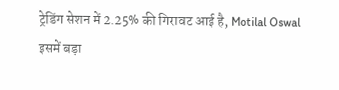ट्रेडिंग सेशन में 2.25% की गिरावट आई है, Motilal Oswal इसमें बड़ा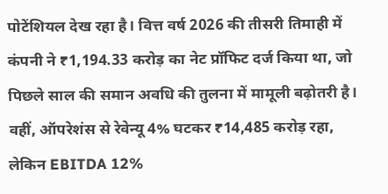पोटेंशियल देख रहा है। वित्त वर्ष 2026 की तीसरी तिमाही में कंपनी ने ₹1,194.33 करोड़ का नेट प्रॉफिट दर्ज किया था, जो पिछले साल की समान अवधि की तुलना में मामूली बढ़ोतरी है। वहीं, ऑपरेशंस से रेवेन्यू 4% घटकर ₹14,485 करोड़ रहा, लेकिन EBITDA 12%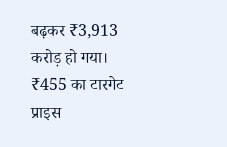बढ़कर ₹3,913 करोड़ हो गया। ₹455 का टारगेट प्राइस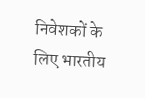निवेशकों के लिए भारतीय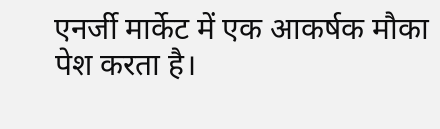एनर्जी मार्केट में एक आकर्षक मौका पेश करता है।